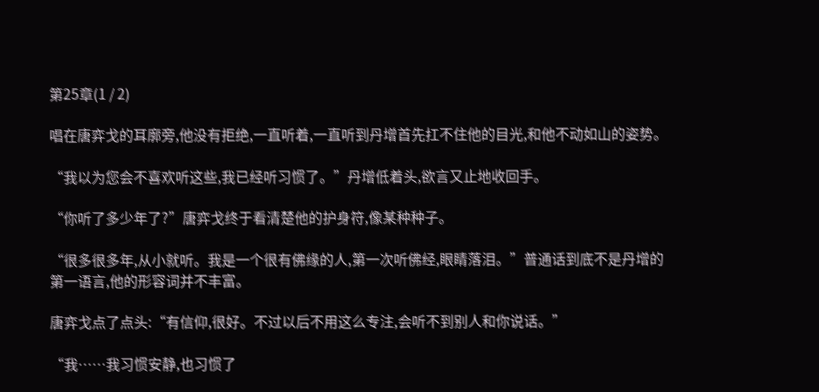第25章(1 / 2)

唱在唐弈戈的耳廓旁,他没有拒绝,一直听着,一直听到丹增首先扛不住他的目光,和他不动如山的姿势。

“我以为您会不喜欢听这些,我已经听习惯了。”丹增低着头,欲言又止地收回手。

“你听了多少年了?”唐弈戈终于看清楚他的护身符,像某种种子。

“很多很多年,从小就听。我是一个很有佛缘的人,第一次听佛经,眼睛落泪。”普通话到底不是丹增的第一语言,他的形容词并不丰富。

唐弈戈点了点头:“有信仰,很好。不过以后不用这么专注,会听不到别人和你说话。”

“我……我习惯安静,也习惯了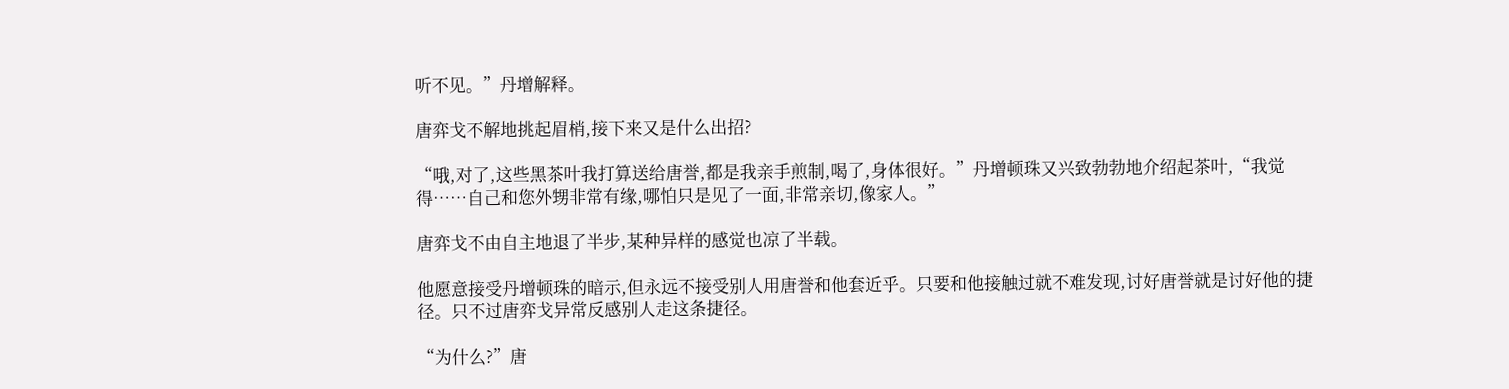听不见。”丹增解释。

唐弈戈不解地挑起眉梢,接下来又是什么出招?

“哦,对了,这些黑茶叶我打算送给唐誉,都是我亲手煎制,喝了,身体很好。”丹增顿珠又兴致勃勃地介绍起茶叶,“我觉得……自己和您外甥非常有缘,哪怕只是见了一面,非常亲切,像家人。”

唐弈戈不由自主地退了半步,某种异样的感觉也凉了半载。

他愿意接受丹增顿珠的暗示,但永远不接受别人用唐誉和他套近乎。只要和他接触过就不难发现,讨好唐誉就是讨好他的捷径。只不过唐弈戈异常反感别人走这条捷径。

“为什么?”唐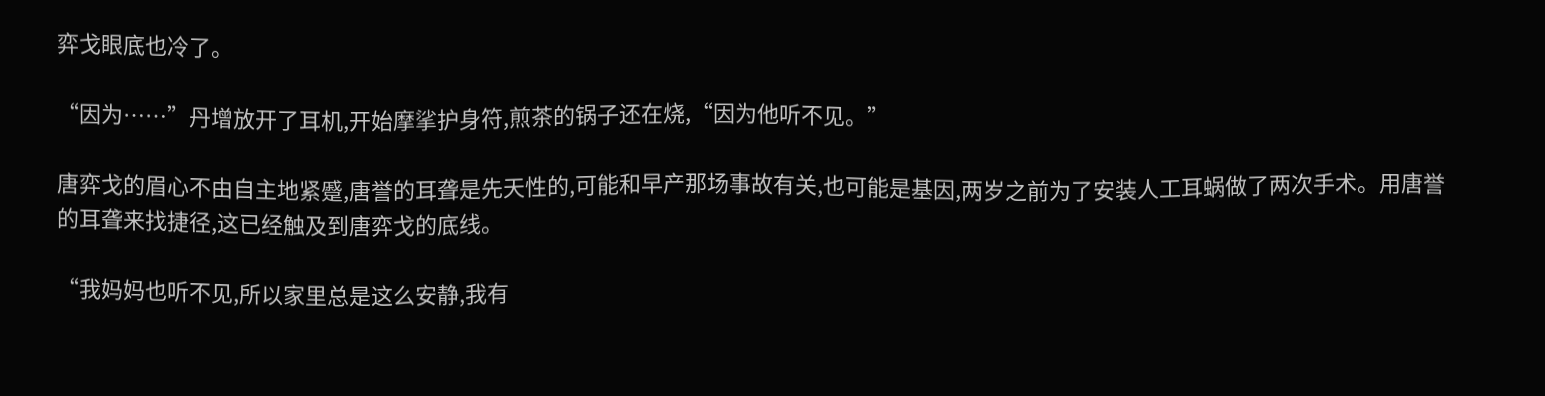弈戈眼底也冷了。

“因为……”丹增放开了耳机,开始摩挲护身符,煎茶的锅子还在烧,“因为他听不见。”

唐弈戈的眉心不由自主地紧蹙,唐誉的耳聋是先天性的,可能和早产那场事故有关,也可能是基因,两岁之前为了安装人工耳蜗做了两次手术。用唐誉的耳聋来找捷径,这已经触及到唐弈戈的底线。

“我妈妈也听不见,所以家里总是这么安静,我有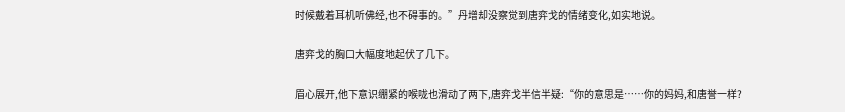时候戴着耳机听佛经,也不碍事的。”丹增却没察觉到唐弈戈的情绪变化,如实地说。

唐弈戈的胸口大幅度地起伏了几下。

眉心展开,他下意识绷紧的喉咙也滑动了两下,唐弈戈半信半疑:“你的意思是……你的妈妈,和唐誉一样?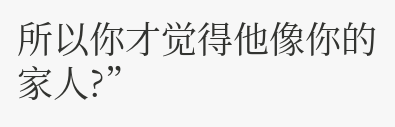所以你才觉得他像你的家人?”